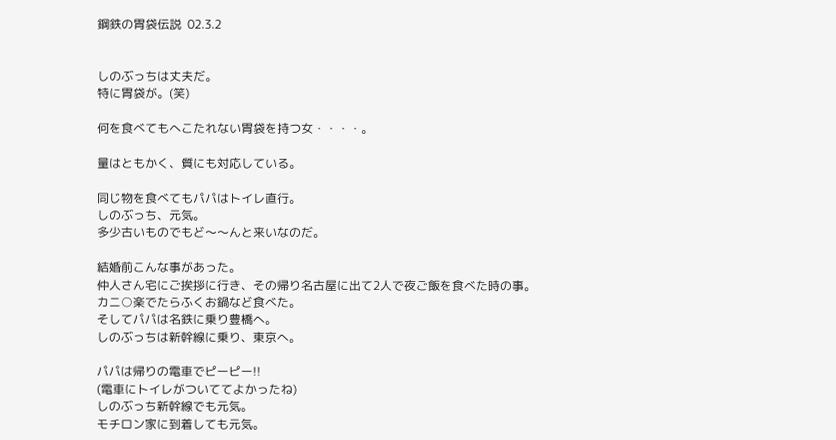鋼鉄の胃袋伝説  02.3.2


しのぶっちは丈夫だ。
特に胃袋が。(笑)

何を食べてもへこたれない胃袋を持つ女・・・・。

量はともかく、質にも対応している。

同じ物を食べてもパパはトイレ直行。
しのぶっち、元気。
多少古いものでもど〜〜んと来いなのだ。

結婚前こんな事があった。
仲人さん宅にご挨拶に行き、その帰り名古屋に出て2人で夜ご飯を食べた時の事。
カニ○楽でたらふくお鍋など食べた。
そしてパパは名鉄に乗り豊橋へ。
しのぶっちは新幹線に乗り、東京へ。

パパは帰りの電車でピーピー!!
(電車にトイレがついててよかったね)
しのぶっち新幹線でも元気。
モチロン家に到着しても元気。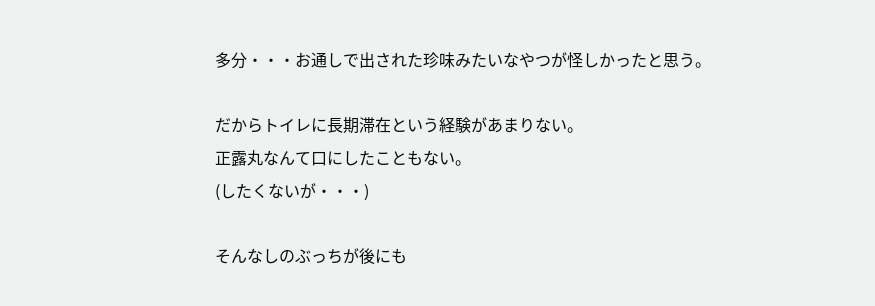多分・・・お通しで出された珍味みたいなやつが怪しかったと思う。

だからトイレに長期滞在という経験があまりない。
正露丸なんて口にしたこともない。
(したくないが・・・)

そんなしのぶっちが後にも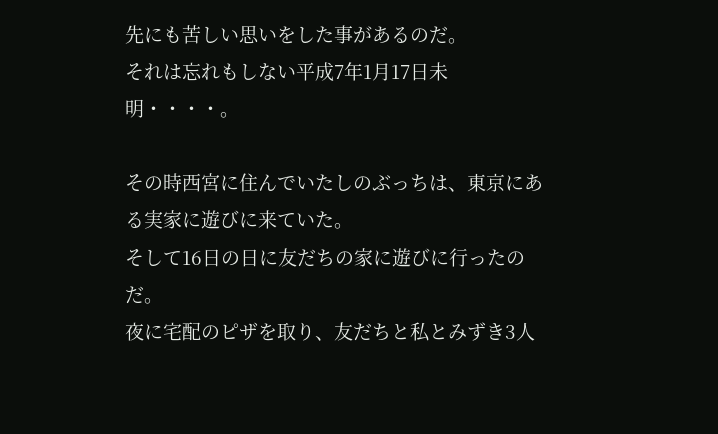先にも苦しい思いをした事があるのだ。
それは忘れもしない平成7年1月17日未明・・・・。

その時西宮に住んでいたしのぶっちは、東京にある実家に遊びに来ていた。
そして16日の日に友だちの家に遊びに行ったのだ。
夜に宅配のピザを取り、友だちと私とみずき3人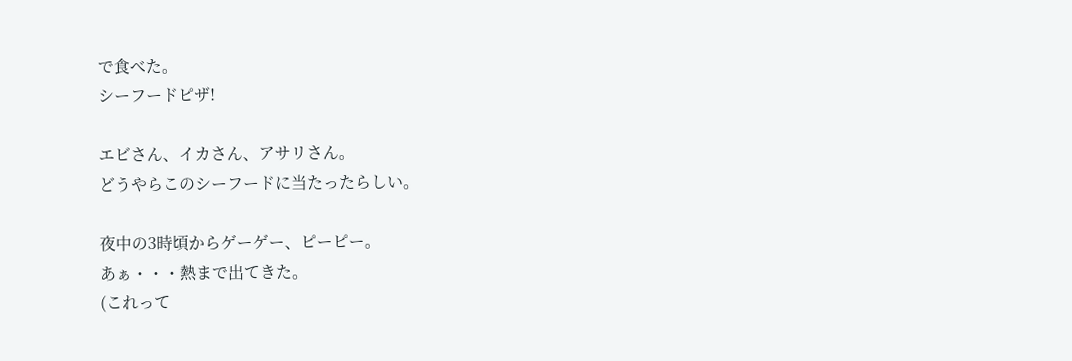で食べた。
シーフードピザ!

エビさん、イカさん、アサリさん。
どうやらこのシーフードに当たったらしい。

夜中の3時頃からゲーゲー、ピーピー。
あぁ・・・熱まで出てきた。
(これって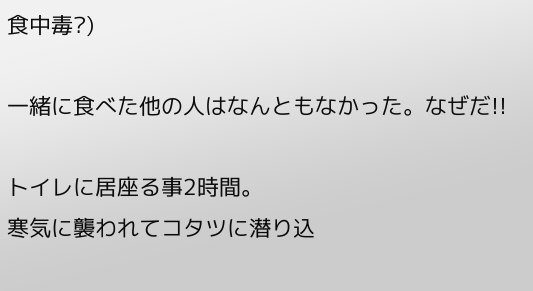食中毒?)

一緒に食べた他の人はなんともなかった。なぜだ!!

トイレに居座る事2時間。
寒気に襲われてコタツに潜り込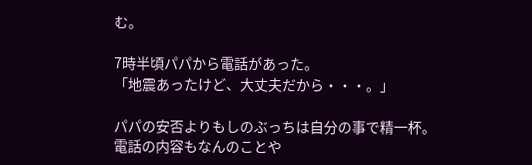む。

7時半頃パパから電話があった。
「地震あったけど、大丈夫だから・・・。」

パパの安否よりもしのぶっちは自分の事で精一杯。
電話の内容もなんのことや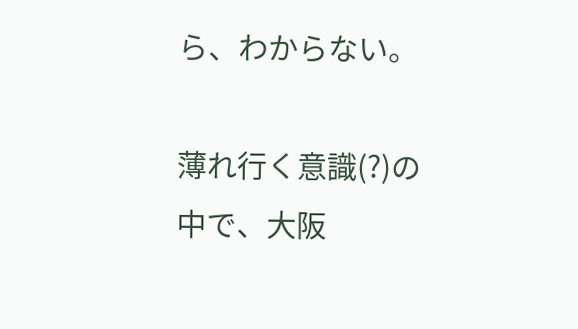ら、わからない。

薄れ行く意識(?)の中で、大阪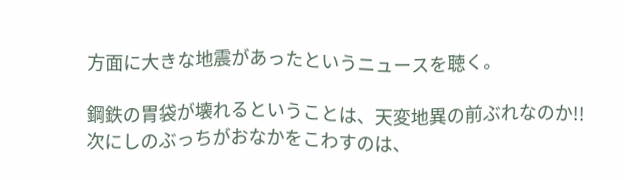方面に大きな地震があったというニュースを聴く。

鋼鉄の胃袋が壊れるということは、天変地異の前ぶれなのか!!
次にしのぶっちがおなかをこわすのは、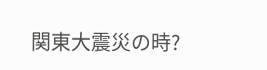関東大震災の時?